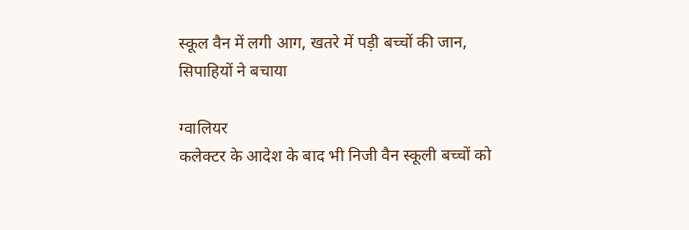स्कूल वैन में लगी आग, खतरे में पड़ी बच्चों की जान, सिपाहियों ने बचाया

ग्वालियर
कलेक्टर के आदेश के बाद भी निजी वैन स्कूली बच्चों को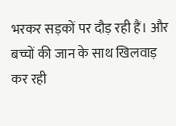भरकर सड़कों पर दौड़ रही हैं। और बच्चों की जान के साथ खिलवाड़ कर रही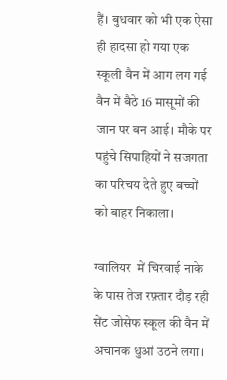हैं। बुधवार को भी एक ऐसा ही हादसा हो गया एक स्कूली वैन में आग लग गई वैन में बैठे 16 मासूमों की जान पर बन आई। मौके पर पहुंचे सिपाहियों ने सजगता का परिचय देते हुए बच्चों को बाहर निकाला।

ग्वालियर  में चिरवाई नाके के पास तेज रफ़्तार दौड़ रही सेंट जोसेफ स्कूल की वैन में अचानक धुआं उठने लगा।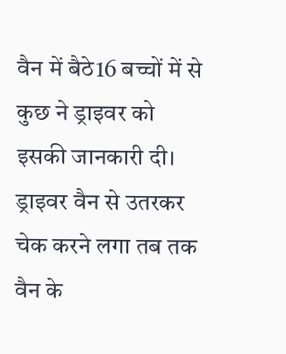वैन में बैठे16 बच्चों में से कुछ ने ड्राइवर को इसकी जानकारी दी। ड्राइवर वैन से उतरकर चेक करने लगा तब तक वैन के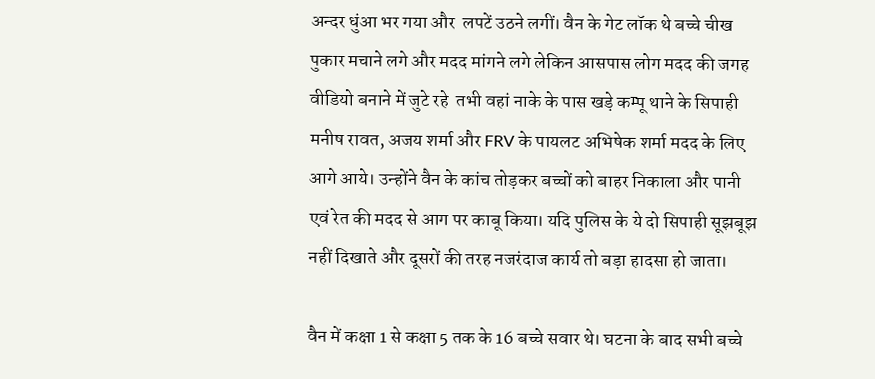अन्दर धुंआ भर गया और  लपटें उठने लगीं। वैन के गेट लॉक थे बच्चे चीख पुकार मचाने लगे और मदद मांगने लगे लेकिन आसपास लोग मदद की जगह वीडियो बनाने में जुटे रहे  तभी वहां नाके के पास खड़े कम्पू थाने के सिपाही मनीष रावत, अजय शर्मा और FRV के पायलट अभिषेक शर्मा मदद के लिए आगे आये। उन्होंने वैन के कांच तोड़कर बच्चों को बाहर निकाला और पानी एवं रेत की मदद से आग पर काबू किया। यदि पुलिस के ये दो सिपाही सूझबूझ नहीं दिखाते और दूसरों की तरह नजरंदाज कार्य तो बड़ा हादसा हो जाता।

वैन में कक्षा 1 से कक्षा 5 तक के 16 बच्चे सवार थे। घटना के बाद सभी बच्चे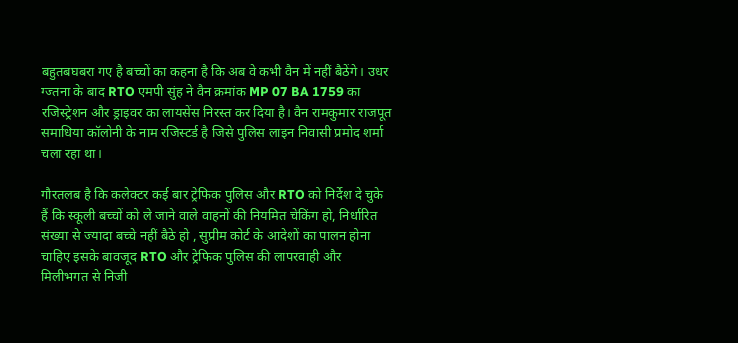बहुतबघबरा गए है बच्चों का कहना है कि अब वे कभी वैन में नहीं बैठेंगे। उधर ग्ज्तना के बाद RTO एमपी सुंह ने वैन क्रमांक MP 07 BA 1759 का रजिस्ट्रेशन और ड्राइवर का लायसेंस निरस्त कर दिया है। वैन रामकुमार राजपूत समाधिया कॉलोनी के नाम रजिस्टर्ड है जिसे पुलिस लाइन निवासी प्रमोद शर्मा चला रहा था।

गौरतलब है कि कलेक्टर कई बार ट्रेफिक पुलिस और RTO को निर्देश दे चुके हैं कि स्कूली बच्चों को ले जाने वाले वाहनों की नियमित चेकिंग हो, निर्धारित संख्या से ज्यादा बच्चे नहीं बैठे हो , सुप्रीम कोर्ट के आदेशों का पालन होना चाहिए इसके बावजूद RTO और ट्रेफिक पुलिस की लापरवाही और मिलीभगत से निजी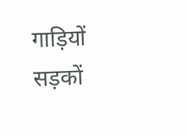गाड़ियों सड़कों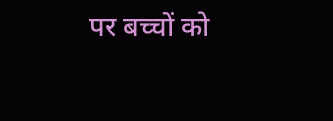पर बच्चों को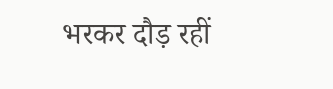भरकर दौड़ रहीं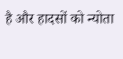है और हादसों को न्योता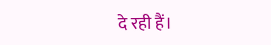दे रही हैं।